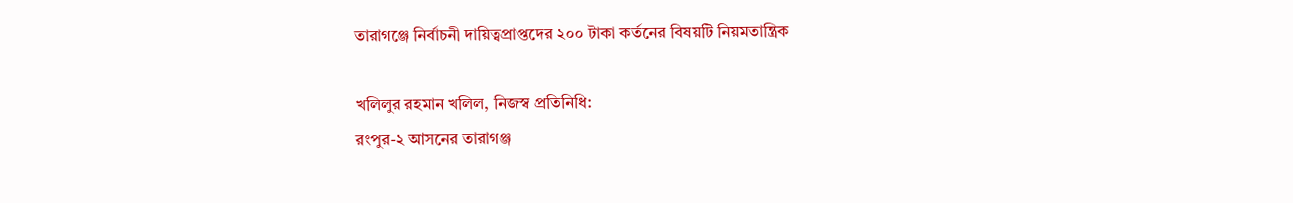তারাগঞ্জে নির্বাচনী দায়িত্বপ্রাপ্তদের ২০০ টাকা কর্তনের বিষয়টি নিয়মতান্ত্রিক

খলিলুর রহমান খলিল, নিজস্ব প্রতিনিধি:
রংপুর-২ আসনের তারাগঞ্জ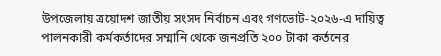উপজেলায় ত্রয়োদশ জাতীয় সংসদ নির্বাচন এবং গণভোট-২০২৬-এ দায়িত্ব পালনকারী কর্মকর্তাদের সম্মানি থেকে জনপ্রতি ২০০ টাকা কর্তনের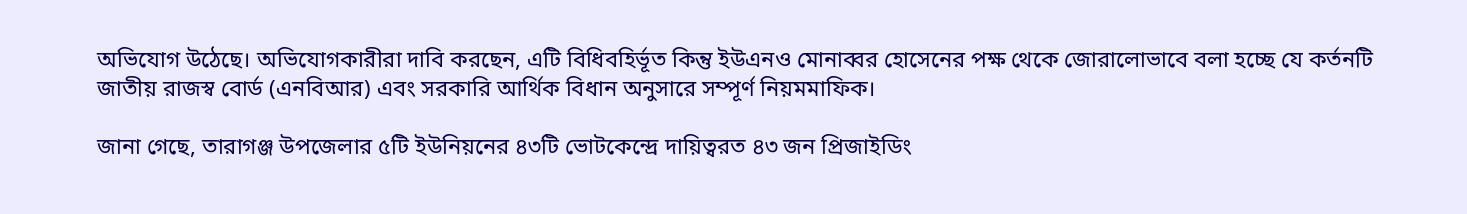অভিযোগ উঠেছে। অভিযোগকারীরা দাবি করছেন, এটি বিধিবহির্ভূত কিন্তু ইউএনও মোনাব্বর হোসেনের পক্ষ থেকে জোরালোভাবে বলা হচ্ছে যে কর্তনটি জাতীয় রাজস্ব বোর্ড (এনবিআর) এবং সরকারি আর্থিক বিধান অনুসারে সম্পূর্ণ নিয়মমাফিক।

জানা গেছে, তারাগঞ্জ উপজেলার ৫টি ইউনিয়নের ৪৩টি ভোটকেন্দ্রে দায়িত্বরত ৪৩ জন প্রিজাইডিং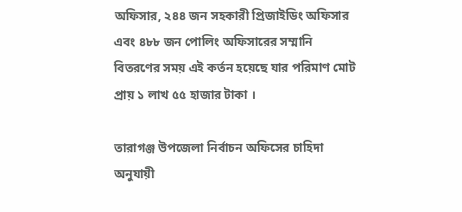অফিসার, ২৪৪ জন সহকারী প্রিজাইডিং অফিসার এবং ৪৮৮ জন পোলিং অফিসারের সম্মানি বিতরণের সময় এই কর্তন হয়েছে যার পরিমাণ মোট প্রায় ১ লাখ ৫৫ হাজার টাকা ।

তারাগঞ্জ উপজেলা নির্বাচন অফিসের চাহিদা অনুযায়ী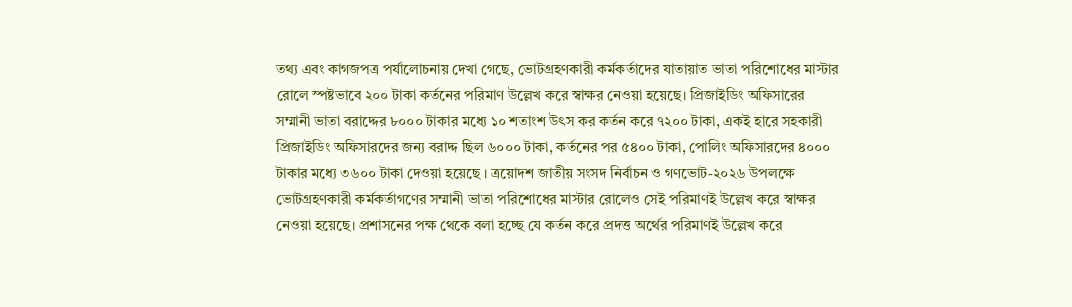তথ্য এবং কাগজপত্র পর্যালোচনায় দেখা গেছে, ভোটগ্রহণকারী কর্মকর্তাদের যাতায়াত ভাতা পরিশোধের মাস্টার রোলে স্পষ্টভাবে ২০০ টাকা কর্তনের পরিমাণ উল্লেখ করে স্বাক্ষর নেওয়া হয়েছে। প্রিজাইডিং অফিসারের সম্মানী ভাতা বরাদ্দের ৮০০০ টাকার মধ্যে ১০ শতাংশ উৎস কর কর্তন করে ৭২০০ টাকা, একই হারে সহকারী প্রিজাইডিং অফিসারদের জন্য বরাদ্দ ছিল ৬০০০ টাকা, কর্তনের পর ৫৪০০ টাকা, পোলিং অফিসারদের ৪০০০ টাকার মধ্যে ৩৬০০ টাকা দেওয়া হয়েছে । ত্রয়োদশ জাতীয় সংসদ নির্বাচন ও গণভোট-২০২৬ উপলক্ষে ভোটগ্রহণকারী কর্মকর্তাগণের সম্মানী ভাতা পরিশোধের মাস্টার রোলেও সেই পরিমাণই উল্লেখ করে স্বাক্ষর নেওয়া হয়েছে। প্রশাসনের পক্ষ থেকে বলা হচ্ছে যে কর্তন করে প্রদত্ত অর্থের পরিমাণই উল্লেখ করে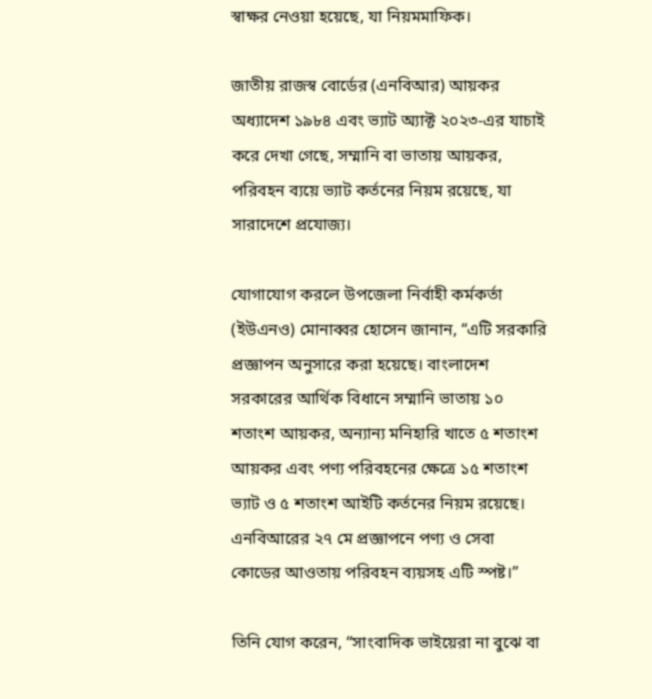স্বাক্ষর নেওয়া হয়েছে, যা নিয়মমাফিক।

জাতীয় রাজস্ব বোর্ডের (এনবিআর) আয়কর অধ্যাদেশ ১৯৮৪ এবং ভ্যাট অ্যাক্ট ২০২৩-এর যাচাই করে দেখা গেছে, সম্মানি বা ভাতায় আয়কর, পরিবহন ব্যয়ে ভ্যাট কর্তনের নিয়ম রয়েছে, যা সারাদেশে প্রযোজ্য।

যোগাযোগ করলে উপজেলা নির্বাহী কর্মকর্তা (ইউএনও) মোনাব্বর হোসেন জানান, “এটি সরকারি প্রজ্ঞাপন অনুসারে করা হয়েছে। বাংলাদেশ সরকারের আর্থিক বিধানে সম্মানি ভাতায় ১০ শতাংশ আয়কর, অন্যান্য মনিহারি খাতে ৫ শতাংশ আয়কর এবং পণ্য পরিবহনের ক্ষেত্রে ১৫ শতাংশ ভ্যাট ও ৫ শতাংশ আইটি কর্তনের নিয়ম রয়েছে। এনবিআরের ২৭ মে প্রজ্ঞাপনে পণ্য ও সেবা কোডের আওতায় পরিবহন ব্যয়সহ এটি স্পষ্ট।”

তিনি যোগ করেন, “সাংবাদিক ভাইয়েরা না বুঝে বা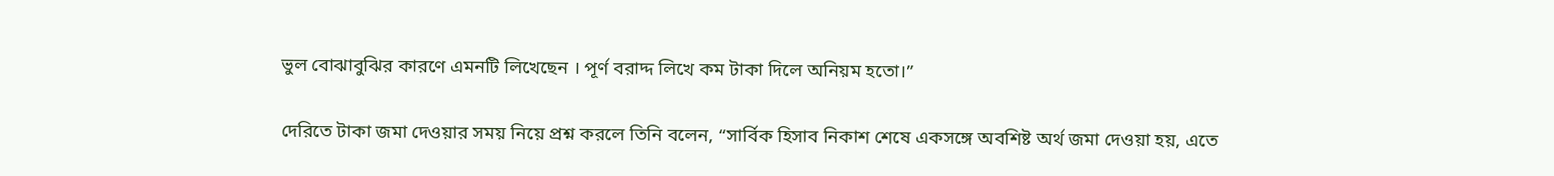ভুল বোঝাবুঝির কারণে এমনটি লিখেছেন । পূর্ণ বরাদ্দ লিখে কম টাকা দিলে অনিয়ম হতো।”

দেরিতে টাকা জমা দেওয়ার সময় নিয়ে প্রশ্ন করলে তিনি বলেন, “সার্বিক হিসাব নিকাশ শেষে একসঙ্গে অবশিষ্ট অর্থ জমা দেওয়া হয়, এতে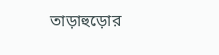তাড়াহুড়োর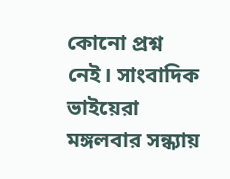কোনো প্রশ্ন নেই। সাংবাদিক ভাইয়েরা মঙ্গলবার সন্ধ্যায়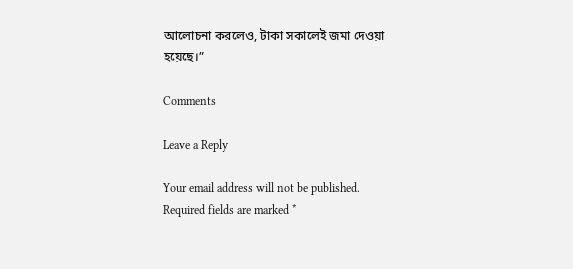আলোচনা করলেও, টাকা সকালেই জমা দেওয়া হয়েছে।”

Comments

Leave a Reply

Your email address will not be published. Required fields are marked *